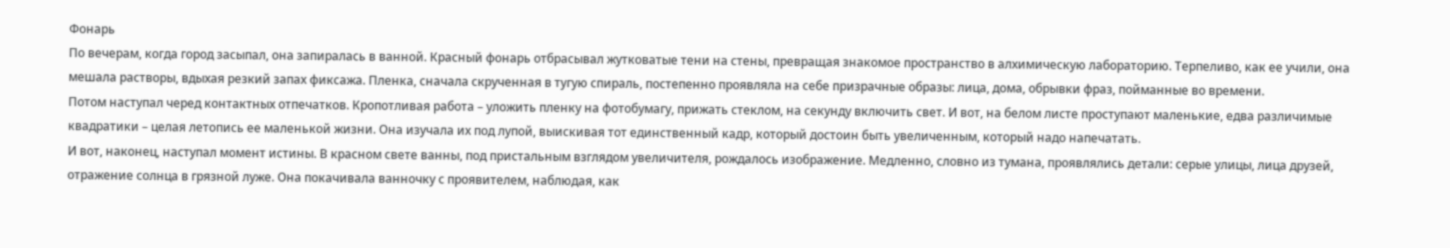Фонарь
По вечерам, когда город засыпал, она запиралась в ванной. Красный фонарь отбрасывал жутковатые тени на стены, превращая знакомое пространство в алхимическую лабораторию. Терпеливо, как ее учили, она мешала растворы, вдыхая резкий запах фиксажа. Пленка, сначала скрученная в тугую спираль, постепенно проявляла на себе призрачные образы: лица, дома, обрывки фраз, пойманные во времени.
Потом наступал черед контактных отпечатков. Кропотливая работа – уложить пленку на фотобумагу, прижать стеклом, на секунду включить свет. И вот, на белом листе проступают маленькие, едва различимые квадратики – целая летопись ее маленькой жизни. Она изучала их под лупой, выискивая тот единственный кадр, который достоин быть увеличенным, который надо напечатать.
И вот, наконец, наступал момент истины. В красном свете ванны, под пристальным взглядом увеличителя, рождалось изображение. Медленно, словно из тумана, проявлялись детали: серые улицы, лица друзей, отражение солнца в грязной луже. Она покачивала ванночку с проявителем, наблюдая, как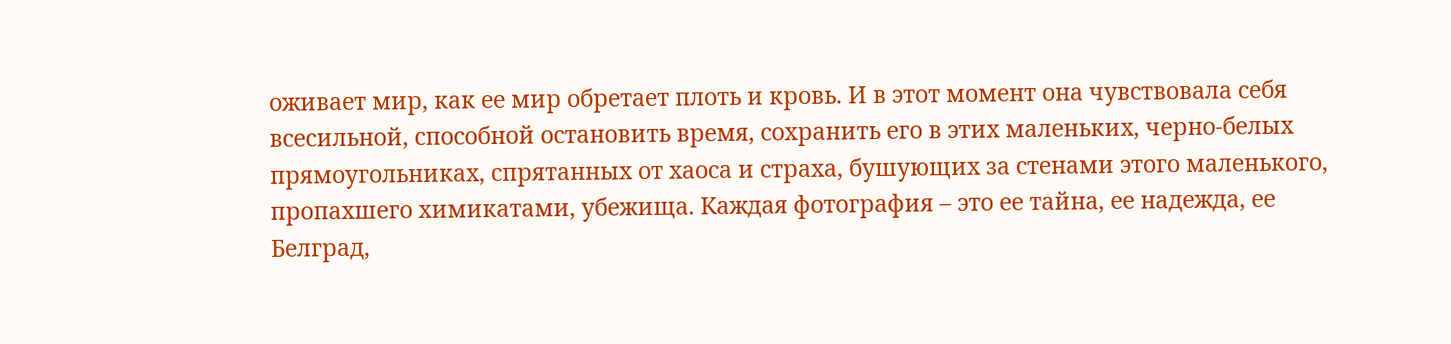оживает мир, как ее мир обретает плоть и кровь. И в этот момент она чувствовала себя всесильной, способной остановить время, сохранить его в этих маленьких, черно-белых прямоугольниках, спрятанных от хаоса и страха, бушующих за стенами этого маленького, пропахшего химикатами, убежища. Каждая фотография – это ее тайна, ее надежда, ее Белград,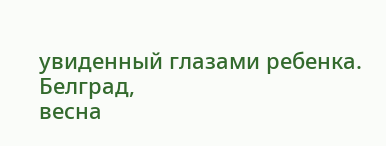увиденный глазами ребенка.
Белград,
весна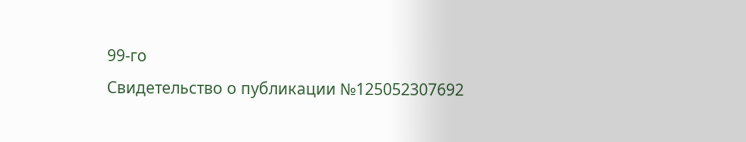99-го
Свидетельство о публикации №125052307692